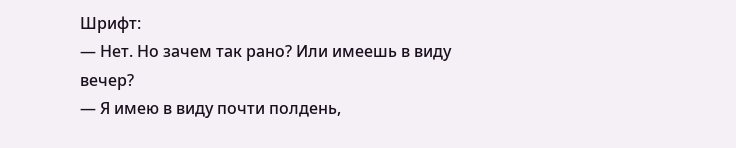Шрифт:
— Нет. Но зачем так рано? Или имеешь в виду вечер?
— Я имею в виду почти полдень,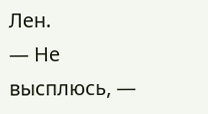Лен.
— Не высплюсь, —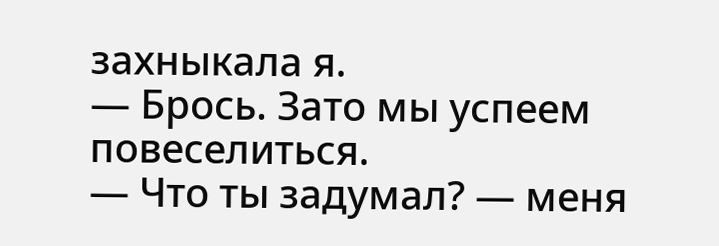захныкала я.
— Брось. Зато мы успеем повеселиться.
— Что ты задумал? — меня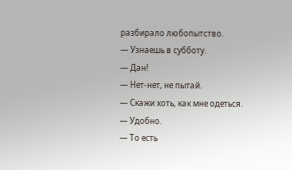разбирало любопытство.
— Узнаешь в субботу.
— Дан!
— Нет-нет, не пытай.
— Скажи хоть, как мне одеться.
— Удобно.
— То есть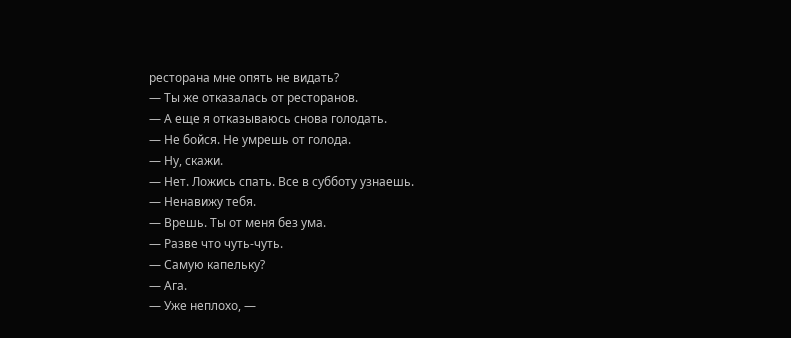ресторана мне опять не видать?
— Ты же отказалась от ресторанов.
— А еще я отказываюсь снова голодать.
— Не бойся. Не умрешь от голода.
— Ну, скажи.
— Нет. Ложись спать. Все в субботу узнаешь.
— Ненавижу тебя.
— Врешь. Ты от меня без ума.
— Разве что чуть-чуть.
— Самую капельку?
— Ага.
— Уже неплохо, —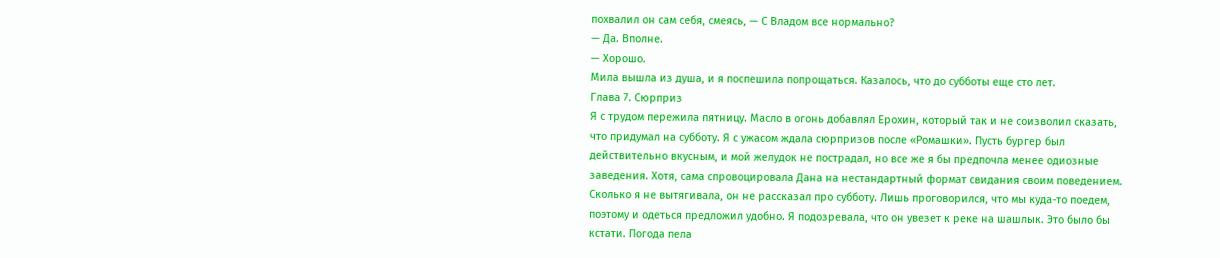похвалил он сам себя, смеясь, — С Владом все нормально?
— Да. Вполне.
— Хорошо.
Мила вышла из душа, и я поспешила попрощаться. Казалось, что до субботы еще сто лет.
Глава 7. Сюрприз
Я с трудом пережила пятницу. Масло в огонь добавлял Ерохин, который так и не соизволил сказать, что придумал на субботу. Я с ужасом ждала сюрпризов после «Ромашки». Пусть бургер был действительно вкусным, и мой желудок не пострадал, но все же я бы предпочла менее одиозные заведения. Хотя, сама спровоцировала Дана на нестандартный формат свидания своим поведением.
Сколько я не вытягивала, он не рассказал про субботу. Лишь проговорился, что мы куда-то поедем, поэтому и одеться предложил удобно. Я подозревала, что он увезет к реке на шашлык. Это было бы кстати. Погода пела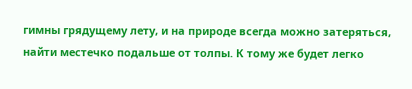гимны грядущему лету, и на природе всегда можно затеряться, найти местечко подальше от толпы. К тому же будет легко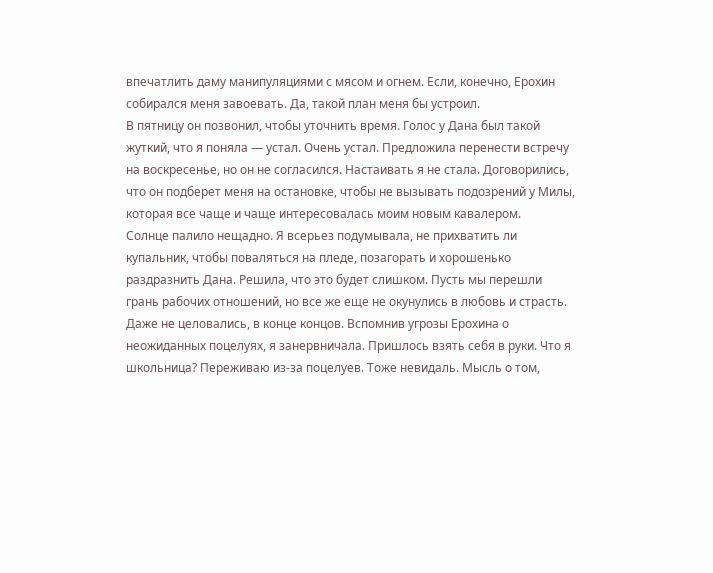впечатлить даму манипуляциями с мясом и огнем. Если, конечно, Ерохин собирался меня завоевать. Да, такой план меня бы устроил.
В пятницу он позвонил, чтобы уточнить время. Голос у Дана был такой жуткий, что я поняла — устал. Очень устал. Предложила перенести встречу на воскресенье, но он не согласился. Настаивать я не стала. Договорились, что он подберет меня на остановке, чтобы не вызывать подозрений у Милы, которая все чаще и чаще интересовалась моим новым кавалером.
Солнце палило нещадно. Я всерьез подумывала, не прихватить ли купальник, чтобы поваляться на пледе, позагорать и хорошенько раздразнить Дана. Решила, что это будет слишком. Пусть мы перешли грань рабочих отношений, но все же еще не окунулись в любовь и страсть. Даже не целовались, в конце концов. Вспомнив угрозы Ерохина о неожиданных поцелуях, я занервничала. Пришлось взять себя в руки. Что я школьница? Переживаю из-за поцелуев. Тоже невидаль. Мысль о том,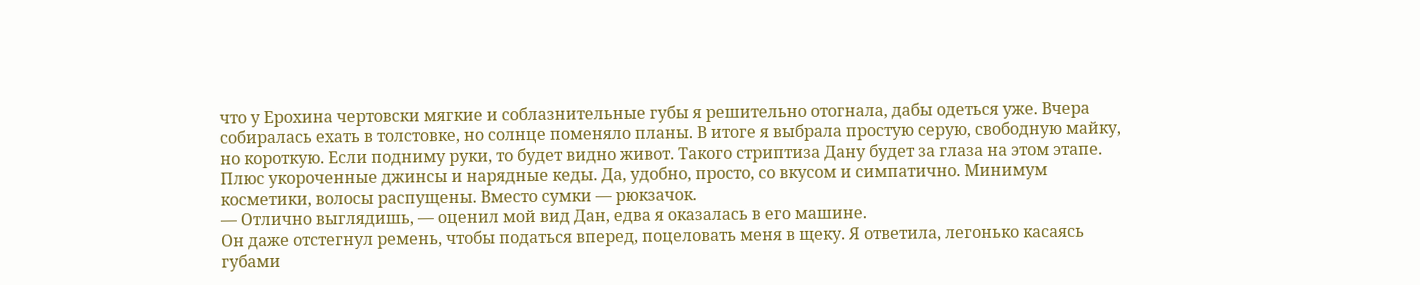что у Ерохина чертовски мягкие и соблазнительные губы я решительно отогнала, дабы одеться уже. Вчера собиралась ехать в толстовке, но солнце поменяло планы. В итоге я выбрала простую серую, свободную майку, но короткую. Если подниму руки, то будет видно живот. Такого стриптиза Дану будет за глаза на этом этапе. Плюс укороченные джинсы и нарядные кеды. Да, удобно, просто, со вкусом и симпатично. Минимум косметики, волосы распущены. Вместо сумки — рюкзачок.
— Отлично выглядишь, — оценил мой вид Дан, едва я оказалась в его машине.
Он даже отстегнул ремень, чтобы податься вперед, поцеловать меня в щеку. Я ответила, легонько касаясь губами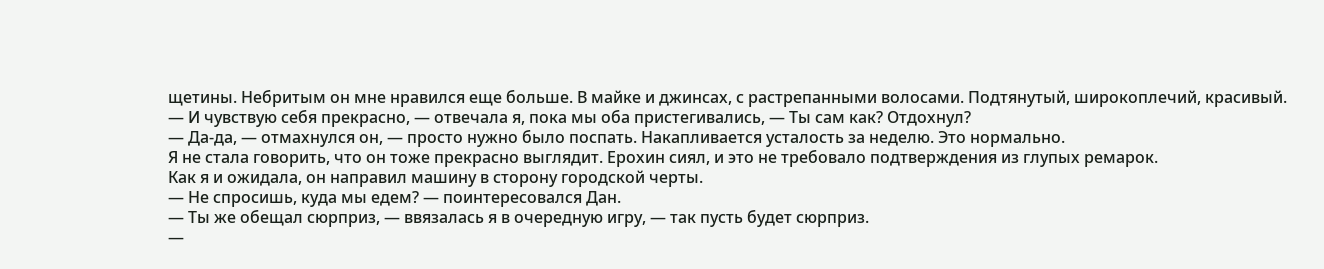щетины. Небритым он мне нравился еще больше. В майке и джинсах, с растрепанными волосами. Подтянутый, широкоплечий, красивый.
— И чувствую себя прекрасно, — отвечала я, пока мы оба пристегивались, — Ты сам как? Отдохнул?
— Да-да, — отмахнулся он, — просто нужно было поспать. Накапливается усталость за неделю. Это нормально.
Я не стала говорить, что он тоже прекрасно выглядит. Ерохин сиял, и это не требовало подтверждения из глупых ремарок.
Как я и ожидала, он направил машину в сторону городской черты.
— Не спросишь, куда мы едем? — поинтересовался Дан.
— Ты же обещал сюрприз, — ввязалась я в очередную игру, — так пусть будет сюрприз.
—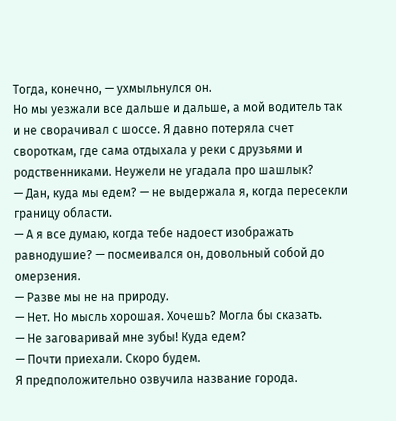Тогда, конечно, — ухмыльнулся он.
Но мы уезжали все дальше и дальше, а мой водитель так и не сворачивал с шоссе. Я давно потеряла счет свороткам, где сама отдыхала у реки с друзьями и родственниками. Неужели не угадала про шашлык?
— Дан, куда мы едем? — не выдержала я, когда пересекли границу области.
— А я все думаю, когда тебе надоест изображать равнодушие? — посмеивался он, довольный собой до омерзения.
— Разве мы не на природу.
— Нет. Но мысль хорошая. Хочешь? Могла бы сказать.
— Не заговаривай мне зубы! Куда едем?
— Почти приехали. Скоро будем.
Я предположительно озвучила название города.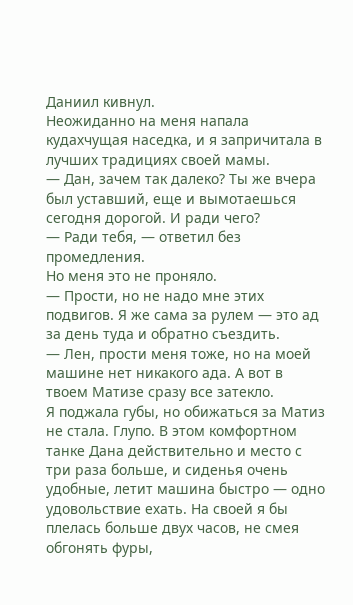Даниил кивнул.
Неожиданно на меня напала кудахчущая наседка, и я запричитала в лучших традициях своей мамы.
— Дан, зачем так далеко? Ты же вчера был уставший, еще и вымотаешься сегодня дорогой. И ради чего?
— Ради тебя, — ответил без промедления.
Но меня это не проняло.
— Прости, но не надо мне этих подвигов. Я же сама за рулем — это ад за день туда и обратно съездить.
— Лен, прости меня тоже, но на моей машине нет никакого ада. А вот в твоем Матизе сразу все затекло.
Я поджала губы, но обижаться за Матиз не стала. Глупо. В этом комфортном танке Дана действительно и место с три раза больше, и сиденья очень удобные, летит машина быстро — одно удовольствие ехать. На своей я бы плелась больше двух часов, не смея обгонять фуры,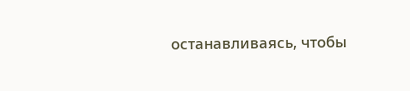останавливаясь, чтобы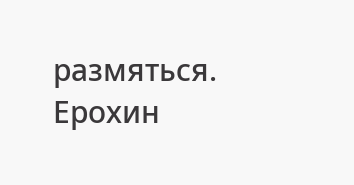размяться. Ерохин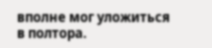вполне мог уложиться в полтора.